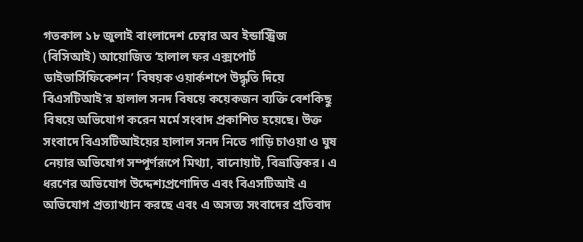গতকাল ১৮ জুলাই বাংলাদেশ চেম্বার অব ইন্ডাস্ট্রিজ (বিসিআই) আয়োজিত ‘হালাল ফর এক্সপোর্ট ডাইভার্সিফিকেশন’ বিষয়ক ওয়ার্কশপে উদ্ধৃতি দিয়ে বিএসটিআই’র হালাল সনদ বিষয়ে কয়েকজন ব্যক্তি বেশকিছু বিষয়ে অভিযোগ করেন মর্মে সংবাদ প্রকাশিত হয়েছে। উক্ত সংবাদে বিএসটিআইয়ের হালাল সনদ নিতে গাড়ি চাওয়া ও ঘুষ নেয়ার অভিযোগ সম্পূর্ণরূপে মিথ্যা, বানোয়াট, বিভ্রান্তিকর। এ ধরণের অভিযোগ উদ্দেশ্যপ্রণোদিত এবং বিএসটিআই এ অভিযোগ প্রত্যাখ্যান করছে এবং এ অসত্য সংবাদের প্রতিবাদ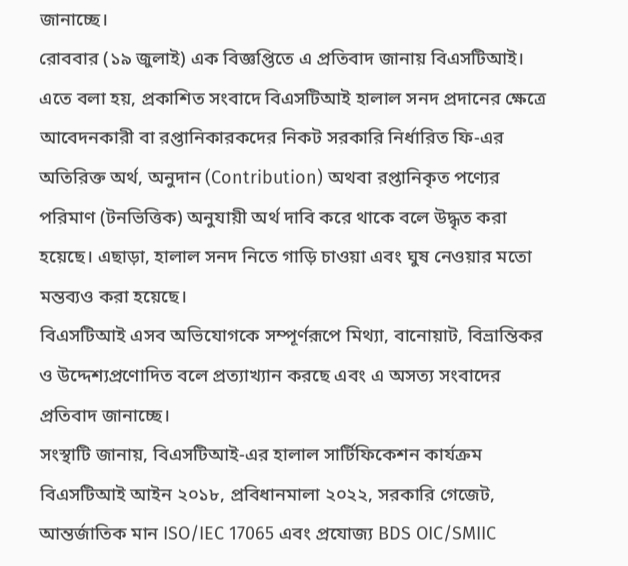জানাচ্ছে।
রোববার (১৯ জুলাই) এক বিজ্ঞপ্তিতে এ প্রতিবাদ জানায় বিএসটিআই।
এতে বলা হয়, প্রকাশিত সংবাদে বিএসটিআই হালাল সনদ প্রদানের ক্ষেত্রে আবেদনকারী বা রপ্তানিকারকদের নিকট সরকারি নির্ধারিত ফি-এর অতিরিক্ত অর্থ, অনুদান (Contribution) অথবা রপ্তানিকৃত পণ্যের পরিমাণ (টনভিত্তিক) অনুযায়ী অর্থ দাবি করে থাকে বলে উদ্ধৃত করা হয়েছে। এছাড়া, হালাল সনদ নিতে গাড়ি চাওয়া এবং ঘুষ নেওয়ার মতো মন্তব্যও করা হয়েছে।
বিএসটিআই এসব অভিযোগকে সম্পূর্ণরূপে মিথ্যা, বানোয়াট, বিভ্রান্তিকর ও উদ্দেশ্যপ্রণোদিত বলে প্রত্যাখ্যান করছে এবং এ অসত্য সংবাদের প্রতিবাদ জানাচ্ছে।
সংস্থাটি জানায়, বিএসটিআই-এর হালাল সার্টিফিকেশন কার্যক্রম বিএসটিআই আইন ২০১৮, প্রবিধানমালা ২০২২, সরকারি গেজেট, আন্তর্জাতিক মান ISO/IEC 17065 এবং প্রযোজ্য BDS OIC/SMIIC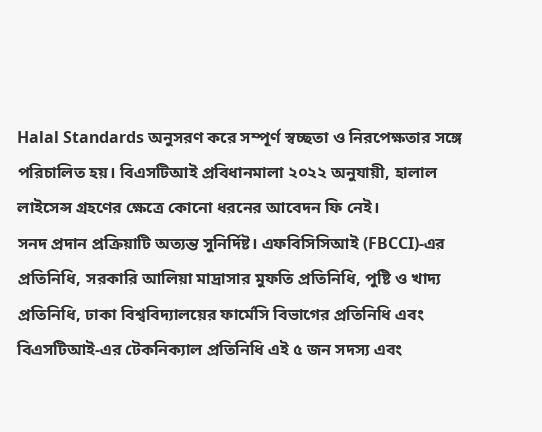Halal Standards অনুসরণ করে সম্পূর্ণ স্বচ্ছতা ও নিরপেক্ষতার সঙ্গে পরিচালিত হয়। বিএসটিআই প্রবিধানমালা ২০২২ অনুযায়ী, হালাল লাইসেন্স গ্রহণের ক্ষেত্রে কোনো ধরনের আবেদন ফি নেই।
সনদ প্রদান প্রক্রিয়াটি অত্যন্ত সুনির্দিষ্ট। এফবিসিসিআই (FBCCI)-এর প্রতিনিধি, সরকারি আলিয়া মাদ্রাসার মুফতি প্রতিনিধি, পুষ্টি ও খাদ্য প্রতিনিধি, ঢাকা বিশ্ববিদ্যালয়ের ফার্মেসি বিভাগের প্রতিনিধি এবং বিএসটিআই-এর টেকনিক্যাল প্রতিনিধি এই ৫ জন সদস্য এবং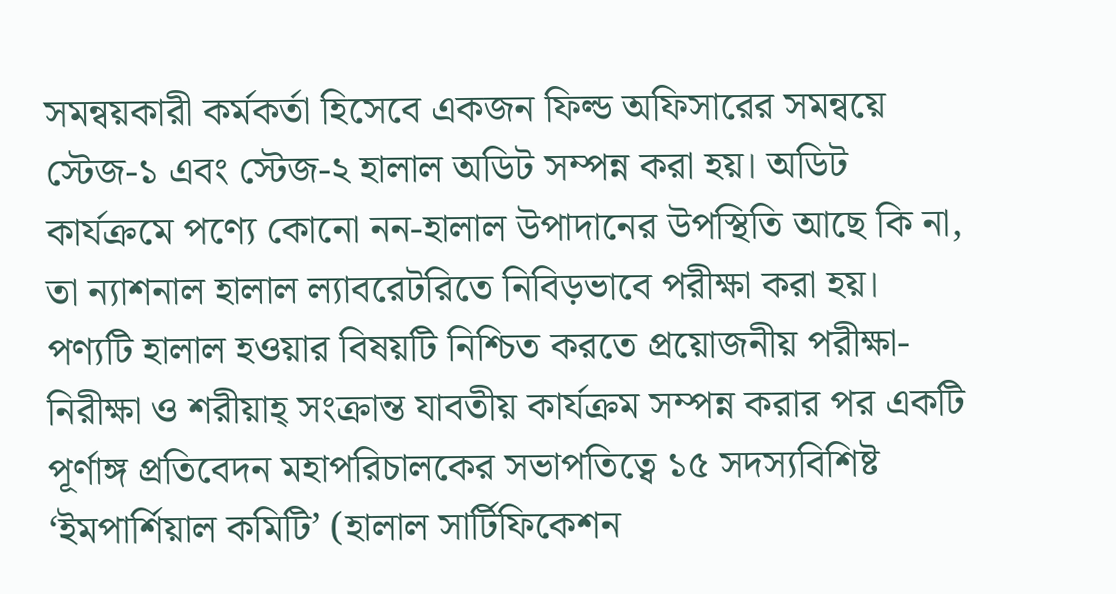সমন্বয়কারী কর্মকর্তা হিসেবে একজন ফিল্ড অফিসারের সমন্বয়ে স্টেজ-১ এবং স্টেজ-২ হালাল অডিট সম্পন্ন করা হয়। অডিট কার্যক্রমে পণ্যে কোনো নন-হালাল উপাদানের উপস্থিতি আছে কি না, তা ন্যাশনাল হালাল ল্যাবরেটরিতে নিবিড়ভাবে পরীক্ষা করা হয়।
পণ্যটি হালাল হওয়ার বিষয়টি নিশ্চিত করতে প্রয়োজনীয় পরীক্ষা-নিরীক্ষা ও শরীয়াহ্ সংক্রান্ত যাবতীয় কার্যক্রম সম্পন্ন করার পর একটি পূর্ণাঙ্গ প্রতিবেদন মহাপরিচালকের সভাপতিত্বে ১৫ সদস্যবিশিষ্ট ‘ইমপার্শিয়াল কমিটি’ (হালাল সার্টিফিকেশন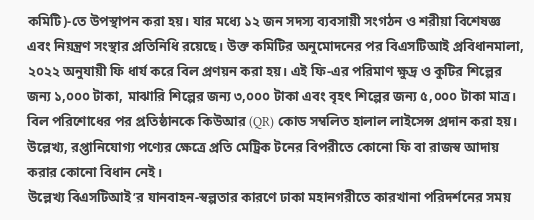কমিটি)-তে উপস্থাপন করা হয়। যার মধ্যে ১২ জন সদস্য ব্যবসায়ী সংগঠন ও শরীয়া বিশেষজ্ঞ এবং নিয়ন্ত্রণ সংস্থার প্রতিনিধি রয়েছে। উক্ত কমিটির অনুমোদনের পর বিএসটিআই প্রবিধানমালা, ২০২২ অনুযায়ী ফি ধার্য করে বিল প্রণয়ন করা হয়। এই ফি-এর পরিমাণ ক্ষুদ্র ও কুটির শিল্পের জন্য ১,০০০ টাকা, মাঝারি শিল্পের জন্য ৩,০০০ টাকা এবং বৃহৎ শিল্পের জন্য ৫,০০০ টাকা মাত্র। বিল পরিশোধের পর প্রতিষ্ঠানকে কিউআর (QR) কোড সম্বলিত হালাল লাইসেন্স প্রদান করা হয়। উল্লেখ্য, রপ্তানিযোগ্য পণ্যের ক্ষেত্রে প্রতি মেট্রিক টনের বিপরীতে কোনো ফি বা রাজস্ব আদায় করার কোনো বিধান নেই।
উল্লেখ্য বিএসটিআই’র যানবাহন-স্বল্পতার কারণে ঢাকা মহানগরীতে কারখানা পরিদর্শনের সময়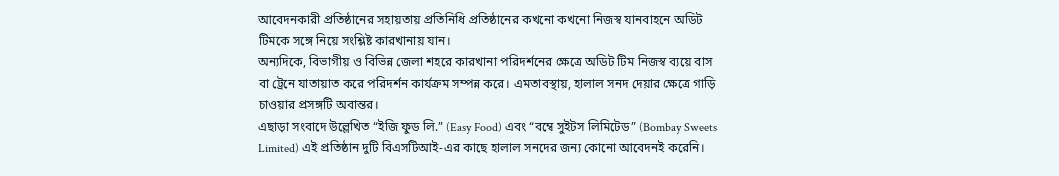আবেদনকারী প্রতিষ্ঠানের সহায়তায় প্রতিনিধি প্রতিষ্ঠানের কখনো কখনো নিজস্ব যানবাহনে অডিট টিমকে সঙ্গে নিয়ে সংশ্লিষ্ট কারখানায় যান।
অন্যদিকে, বিভাগীয় ও বিভিন্ন জেলা শহরে কারখানা পরিদর্শনের ক্ষেত্রে অডিট টিম নিজস্ব ব্যয়ে বাস বা ট্রেনে যাতায়াত করে পরিদর্শন কার্যক্রম সম্পন্ন করে। এমতাবস্থায়, হালাল সনদ দেয়ার ক্ষেত্রে গাড়ি চাওয়ার প্রসঙ্গটি অবান্তর।
এছাড়া সংবাদে উল্লেখিত “ইজি ফুড লি.” (Easy Food) এবং “বম্বে সুইটস লিমিটেড” (Bombay Sweets Limited) এই প্রতিষ্ঠান দুটি বিএসটিআই-এর কাছে হালাল সনদের জন্য কোনো আবেদনই করেনি।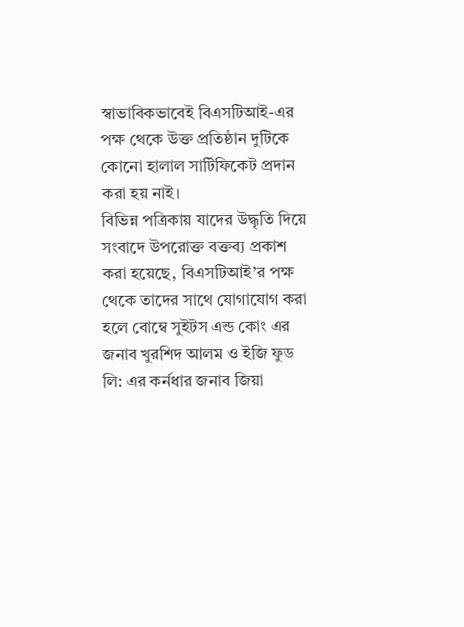স্বাভাবিকভাবেই বিএসটিআই-এর পক্ষ থেকে উক্ত প্রতিষ্ঠান দুটিকে কোনো হালাল সার্টিফিকেট প্রদান করা হয় নাই।
বিভিন্ন পত্রিকায় যাদের উদ্ধৃতি দিয়ে সংবাদে উপরোক্ত বক্তব্য প্রকাশ করা হয়েছে, বিএসটিআই’র পক্ষ থেকে তাদের সাথে যোগাযোগ করা হলে বোম্বে সুইটস এন্ড কোং এর জনাব খুরশিদ আলম ও ইজি ফুড লি: এর কর্নধার জনাব জিয়া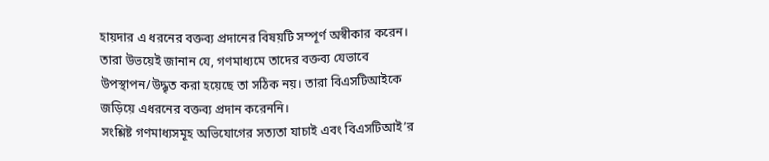হায়দার এ ধরনের বক্তব্য প্রদানের বিষয়টি সম্পূর্ণ অস্বীকার করেন।
তারা উভয়েই জানান যে, গণমাধ্যমে তাদের বক্তব্য যেভাবে উপস্থাপন/উদ্ধৃত করা হয়েছে তা সঠিক নয়। তারা বিএসটিআইকে জড়িয়ে এধরনের বক্তব্য প্রদান করেননি।
সংশ্লিষ্ট গণমাধ্যসমূহ অভিযোগের সত্যতা যাচাই এবং বিএসটিআই’র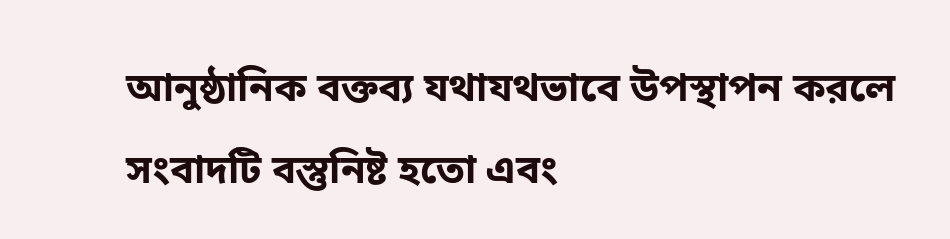আনুষ্ঠানিক বক্তব্য যথাযথভাবে উপস্থাপন করলে সংবাদটি বস্তুনিষ্ট হতো এবং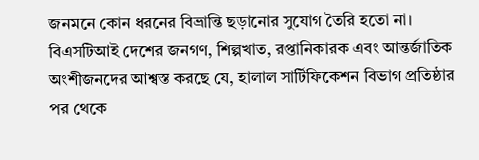জনমনে কোন ধরনের বিভ্রান্তি ছড়ানোর সুযোগ তৈরি হতো না।
বিএসটিআই দেশের জনগণ, শিল্পখাত, রপ্তানিকারক এবং আন্তর্জাতিক অংশীজনদের আশ্বস্ত করছে যে, হালাল সার্টিফিকেশন বিভাগ প্রতিষ্ঠার পর থেকে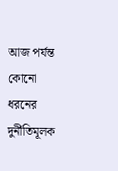আজ পর্যন্ত কোনো ধরনের দুর্নীতিমূলক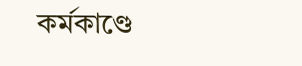কর্মকাণ্ডে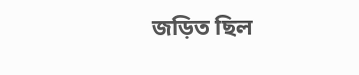জড়িত ছিল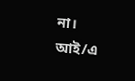না।
আই/এ